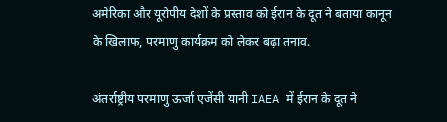अमेरिका और यूरोपीय देशों के प्रस्ताव को ईरान के दूत ने बताया कानून के खिलाफ, परमाणु कार्यक्रम को लेकर बढ़ा तनाव.

अंतर्राष्ट्रीय परमाणु ऊर्जा एजेंसी यानी IAEA में ईरान के दूत ने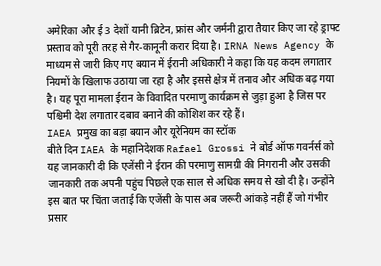अमेरिका और ई3 देशों यानी ब्रिटेन, फ्रांस और जर्मनी द्वारा तैयार किए जा रहे ड्राफ्ट प्रस्ताव को पूरी तरह से गैर-कानूनी करार दिया है। IRNA News Agency के माध्यम से जारी किए गए बयान में ईरानी अधिकारी ने कहा कि यह कदम लगातार नियमों के खिलाफ उठाया जा रहा है और इससे क्षेत्र में तनाव और अधिक बढ़ गया है। यह पूरा मामला ईरान के विवादित परमाणु कार्यक्रम से जुड़ा हुआ है जिस पर पश्चिमी देश लगातार दबाव बनाने की कोशिश कर रहे हैं।
IAEA प्रमुख का बड़ा बयान और यूरेनियम का स्टॉक
बीते दिन IAEA के महानिदेशक Rafael Grossi ने बोर्ड ऑफ गवर्नर्स को यह जानकारी दी कि एजेंसी ने ईरान की परमाणु सामग्री की निगरानी और उसकी जानकारी तक अपनी पहुंच पिछले एक साल से अधिक समय से खो दी है। उन्होंने इस बात पर चिंता जताई कि एजेंसी के पास अब जरूरी आंकड़े नहीं हैं जो गंभीर प्रसार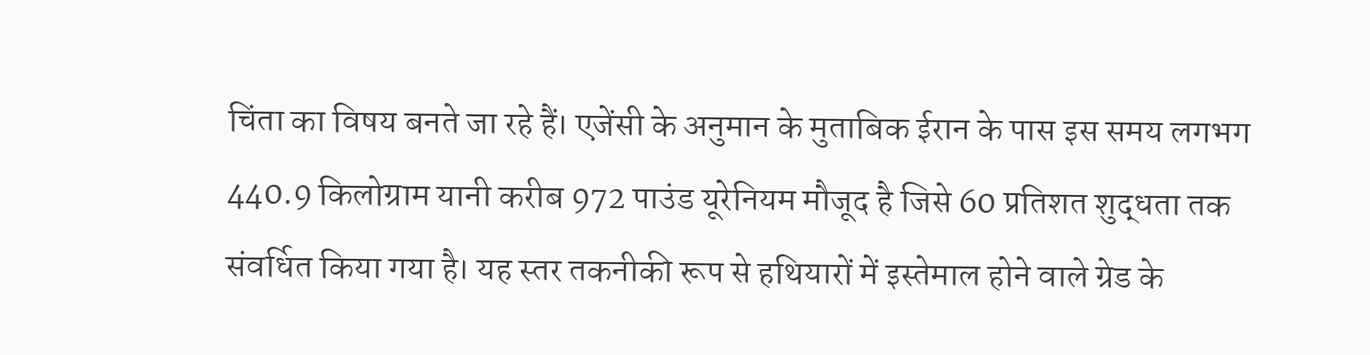चिंता का विषय बनते जा रहे हैं। एजेंसी के अनुमान के मुताबिक ईरान के पास इस समय लगभग 440.9 किलोग्राम यानी करीब 972 पाउंड यूरेनियम मौजूद है जिसे 60 प्रतिशत शुद्धता तक संवर्धित किया गया है। यह स्तर तकनीकी रूप से हथियारों में इस्तेमाल होने वाले ग्रेड के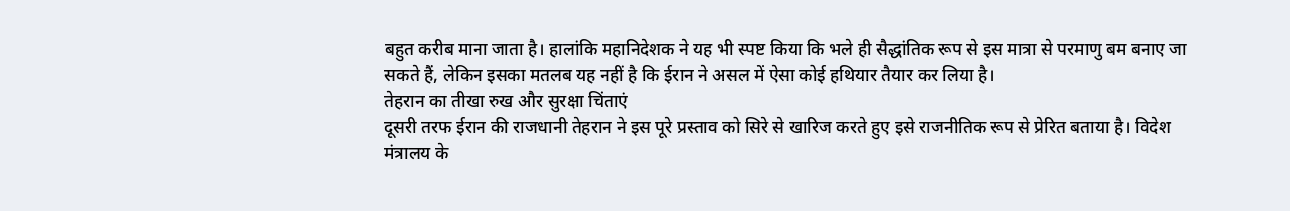बहुत करीब माना जाता है। हालांकि महानिदेशक ने यह भी स्पष्ट किया कि भले ही सैद्धांतिक रूप से इस मात्रा से परमाणु बम बनाए जा सकते हैं, लेकिन इसका मतलब यह नहीं है कि ईरान ने असल में ऐसा कोई हथियार तैयार कर लिया है।
तेहरान का तीखा रुख और सुरक्षा चिंताएं
दूसरी तरफ ईरान की राजधानी तेहरान ने इस पूरे प्रस्ताव को सिरे से खारिज करते हुए इसे राजनीतिक रूप से प्रेरित बताया है। विदेश मंत्रालय के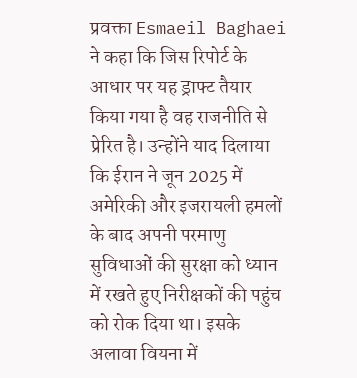प्रवक्ता Esmaeil Baghaei ने कहा कि जिस रिपोर्ट के आधार पर यह ड्राफ्ट तैयार किया गया है वह राजनीति से प्रेरित है। उन्होंने याद दिलाया कि ईरान ने जून 2025 में अमेरिकी और इजरायली हमलों के बाद अपनी परमाणु सुविधाओं की सुरक्षा को ध्यान में रखते हुए निरीक्षकों की पहुंच को रोक दिया था। इसके अलावा वियना में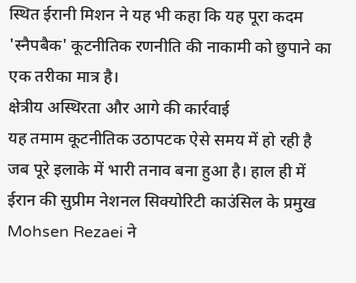स्थित ईरानी मिशन ने यह भी कहा कि यह पूरा कदम 'स्नैपबैक' कूटनीतिक रणनीति की नाकामी को छुपाने का एक तरीका मात्र है।
क्षेत्रीय अस्थिरता और आगे की कार्रवाई
यह तमाम कूटनीतिक उठापटक ऐसे समय में हो रही है जब पूरे इलाके में भारी तनाव बना हुआ है। हाल ही में ईरान की सुप्रीम नेशनल सिक्योरिटी काउंसिल के प्रमुख Mohsen Rezaei ने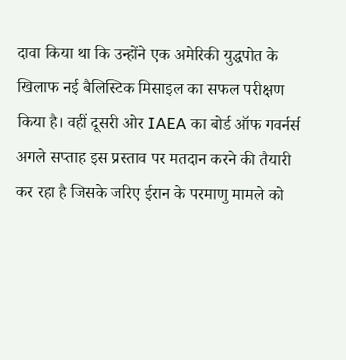दावा किया था कि उन्होंने एक अमेरिकी युद्धपोत के खिलाफ नई बैलिस्टिक मिसाइल का सफल परीक्षण किया है। वहीं दूसरी ओर IAEA का बोर्ड ऑफ गवर्नर्स अगले सप्ताह इस प्रस्ताव पर मतदान करने की तैयारी कर रहा है जिसके जरिए ईरान के परमाणु मामले को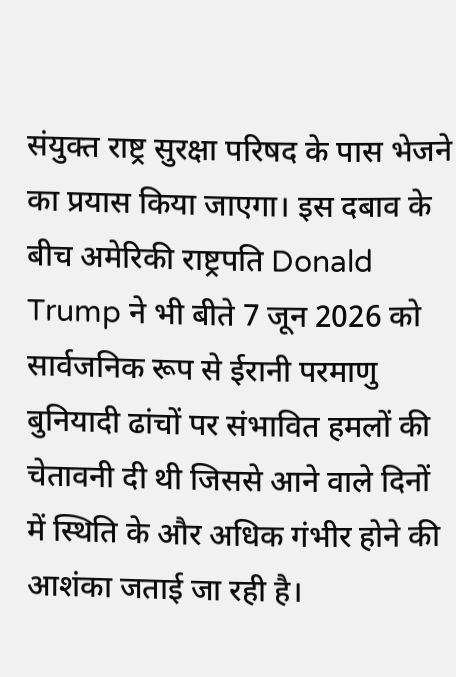संयुक्त राष्ट्र सुरक्षा परिषद के पास भेजने का प्रयास किया जाएगा। इस दबाव के बीच अमेरिकी राष्ट्रपति Donald Trump ने भी बीते 7 जून 2026 को सार्वजनिक रूप से ईरानी परमाणु बुनियादी ढांचों पर संभावित हमलों की चेतावनी दी थी जिससे आने वाले दिनों में स्थिति के और अधिक गंभीर होने की आशंका जताई जा रही है।